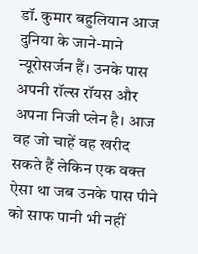डॉ. कुमार बहुलियान आज दुनिया के जाने-माने न्यूरोसर्जन हैं। उनके पास अपनी रॉल्स रॉयस और अपना निजी प्लेन है। आज वह जो चाहें वह खरीद सकते हैं लेकिन एक वक्त ऐसा था जब उनके पास पीने को साफ पानी भी नहीं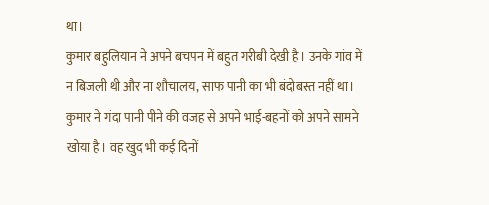था।
कुमार बहुलियान ने अपने बचपन में बहुत गरीबी देखी है। उनके गांव में न बिजली थी और ना शौचालय, साफ पानी का भी बंदोबस्त नहीं था। कुमार ने गंदा पानी पीने की वजह से अपने भाई-बहनों को अपने सामने खोया है। वह खुद भी कई दिनों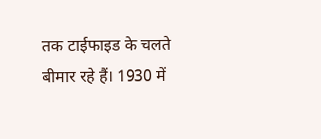तक टाईफाइड के चलते बीमार रहे हैं। 1930 में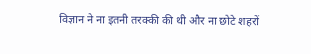विज्ञान ने ना इतनी तरक्की की थी और ना छोटे शहरों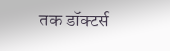तक डॉक्टर्स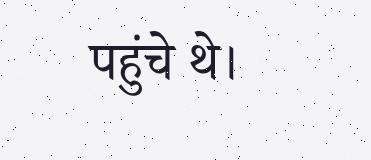पहुंचे थे।